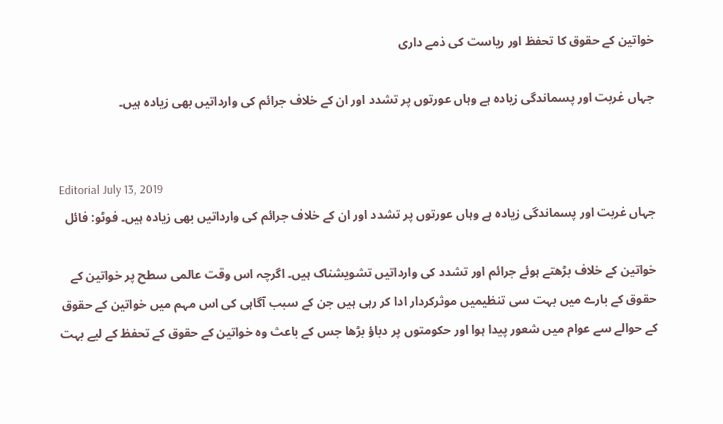خواتین کے حقوق کا تحفظ اور ریاست کی ذمے داری

جہاں غربت اور پسماندگی زیادہ ہے وہاں عورتوں پر تشدد اور ان کے خلاف جرائم کی وارداتیں بھی زیادہ ہیں۔


Editorial July 13, 2019
جہاں غربت اور پسماندگی زیادہ ہے وہاں عورتوں پر تشدد اور ان کے خلاف جرائم کی وارداتیں بھی زیادہ ہیں۔ فوٹو: فائل

خواتین کے خلاف بڑھتے ہوئے جرائم اور تشدد کی وارداتیں تشویشناک ہیں۔ اگرچہ اس وقت عالمی سطح پر خواتین کے حقوق کے بارے میں بہت سی تنظیمیں موثرکردار ادا کر رہی ہیں جن کے سبب آگاہی کی اس مہم میں خواتین کے حقوق کے حوالے سے عوام میں شعور پیدا ہوا اور حکومتوں پر دباؤ بڑھا جس کے باعث وہ خواتین کے حقوق کے تحفظ کے لیے بہت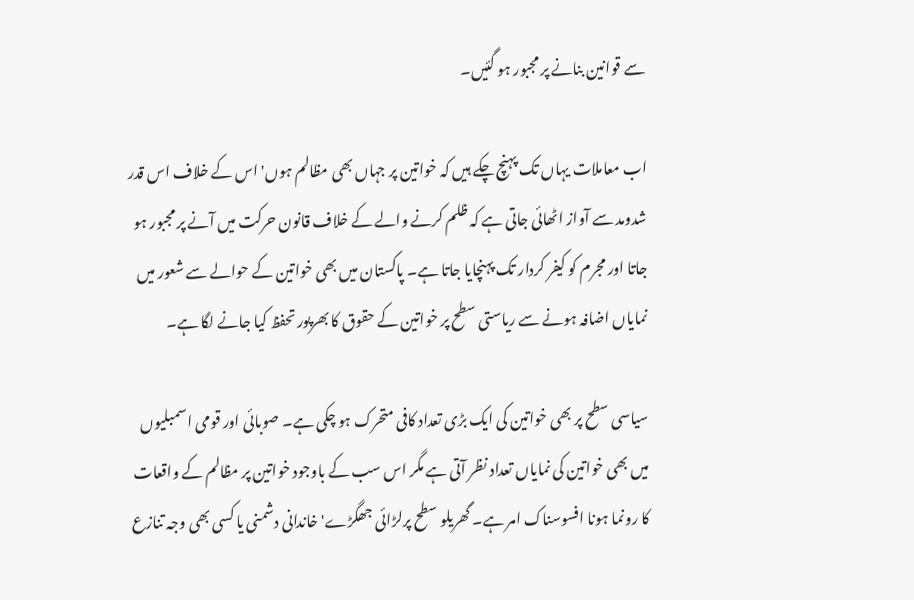سے قوانین بنانے پر مجبور ہو گئیں۔

اب معاملات یہاں تک پہنچ چکے ہیں کہ خواتین پر جہاں بھی مظالم ہوں' اس کے خلاف اس قدر شدومد سے آواز اٹھائی جاتی ہے کہ ظلم کرنے والے کے خلاف قانون حرکت میں آنے پر مجبور ہو جاتا اور مجرم کو کیفر کردار تک پہنچایا جاتا ہے۔ پاکستان میں بھی خواتین کے حوالے سے شعور میں نمایاں اضافہ ہونے سے ریاستی سطح پر خواتین کے حقوق کا بھرپور تحفظ کیا جانے لگا ہے۔

سیاسی سطح پر بھی خواتین کی ایک بڑی تعداد کافی متحرک ہو چکی ہے۔ صوبائی اور قومی اسمبلیوں میں بھی خواتین کی نمایاں تعداد نظر آتی ہے مگر اس سب کے باوجود خواتین پر مظالم کے واقعات کا رونما ہونا افسوسناک امر ہے۔ گھریلو سطح پرلڑائی جھگڑے' خاندانی دشمنی یا کسی بھی وجہ تنازع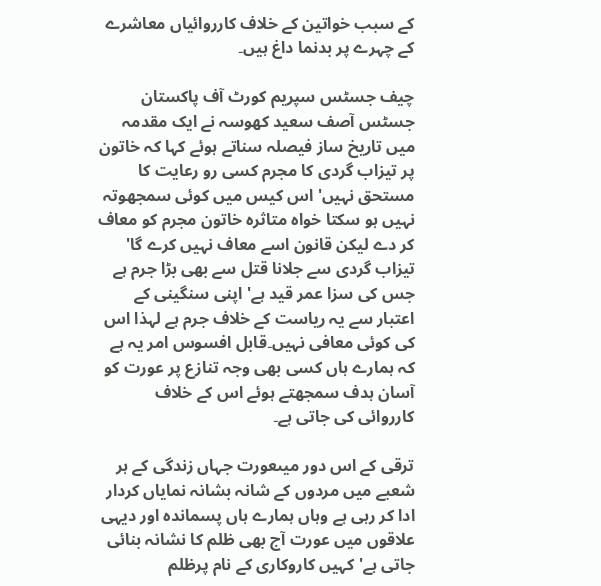کے سبب خواتین کے خلاف کارروائیاں معاشرے کے چہرے پر بدنما داغ ہیں۔

چیف جسٹس سپریم کورٹ آف پاکستان جسٹس آصف سعید کھوسہ نے ایک مقدمہ میں تاریخ ساز فیصلہ سناتے ہوئے کہا کہ خاتون پر تیزاب گردی کا مجرم کسی رو رعایت کا مستحق نہیں' اس کیس میں کوئی سمجھوتہ نہیں ہو سکتا خواہ متاثرہ خاتون مجرم کو معاف کر دے لیکن قانون اسے معاف نہیں کرے گا' تیزاب گردی سے جلانا قتل سے بھی بڑا جرم ہے جس کی سزا عمر قید ہے' اپنی سنگینی کے اعتبار سے یہ ریاست کے خلاف جرم ہے لہذا اس کی کوئی معافی نہیں۔قابل افسوس امر یہ ہے کہ ہمارے ہاں کسی بھی وجہ تنازع پر عورت کو آسان ہدف سمجھتے ہوئے اس کے خلاف کارروائی کی جاتی ہے۔

ترقی کے اس دور میںعورت جہاں زندگی کے ہر شعبے میں مردوں کے شانہ بشانہ نمایاں کردار ادا کر رہی ہے وہاں ہمارے ہاں پسماندہ اور دیہی علاقوں میں عورت آج بھی ظلم کا نشانہ بنائی جاتی ہے'کہیں کاروکاری کے نام پرظلم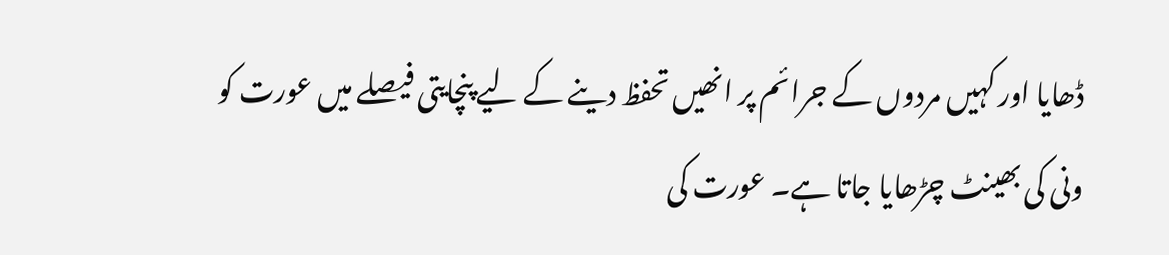ڈھایا اور کہیں مردوں کے جرائم پر انھیں تحفظ دینے کے لیے پنچایتی فیصلے میں عورت کو ونی کی بھینٹ چڑھایا جاتا ہے۔ عورت کی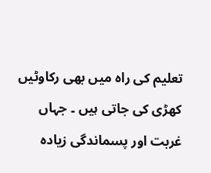تعلیم کی راہ میں بھی رکاوٹیں کھڑی کی جاتی ہیں ۔ جہاں غربت اور پسماندگی زیادہ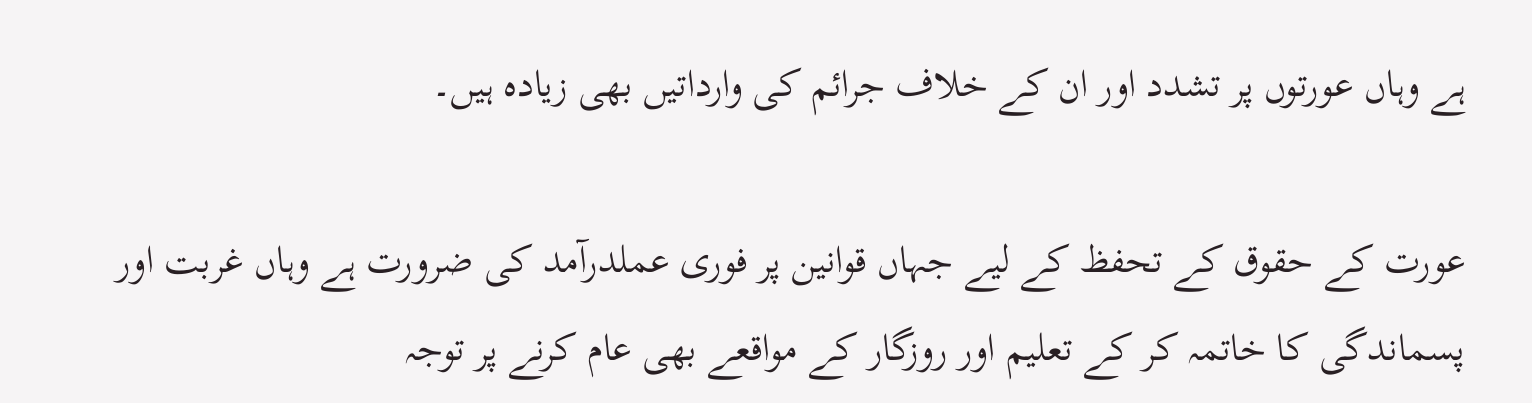ہے وہاں عورتوں پر تشدد اور ان کے خلاف جرائم کی وارداتیں بھی زیادہ ہیں۔

عورت کے حقوق کے تحفظ کے لیے جہاں قوانین پر فوری عملدرآمد کی ضرورت ہے وہاں غربت اور پسماندگی کا خاتمہ کر کے تعلیم اور روزگار کے مواقعے بھی عام کرنے پر توجہ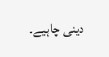دینی چاہیے۔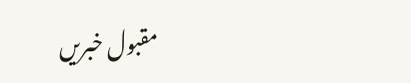مقبول خبریں